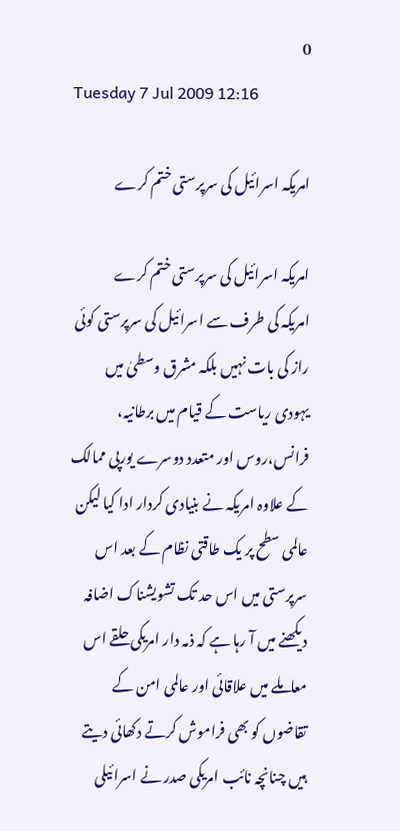0
Tuesday 7 Jul 2009 12:16

امریکہ اسرائیل کی سرپرستی ختم کرے

امریکہ اسرائیل کی سرپرستی ختم کرے
امریکہ کی طرف سے اسرائیل کی سرپرستی کوئی راز کی بات نہیں بلکہ مشرق وسطیٰ میں یہودی ریاست کے قیام میں برطانیہ، فرانس،روس اور متعدد دوسرے یورپی ممالک کے علاوہ امریکہ نے بنیادی کردار ادا کیا لیکن عالمی سطح پر یک طاقتی نظام کے بعد اس سرپرستی میں اس حد تک تشویشناک اضافہ دیکھنے میں آ رہا ہے کہ ذمہ دار امریکی حلقے اس معاملے میں علاقائی اور عالمی امن کے تقاضوں کو بھی فراموش کرتے دکھائی دیتے ہیں چنانچہ نائب امریکی صدر نے اسرائیلی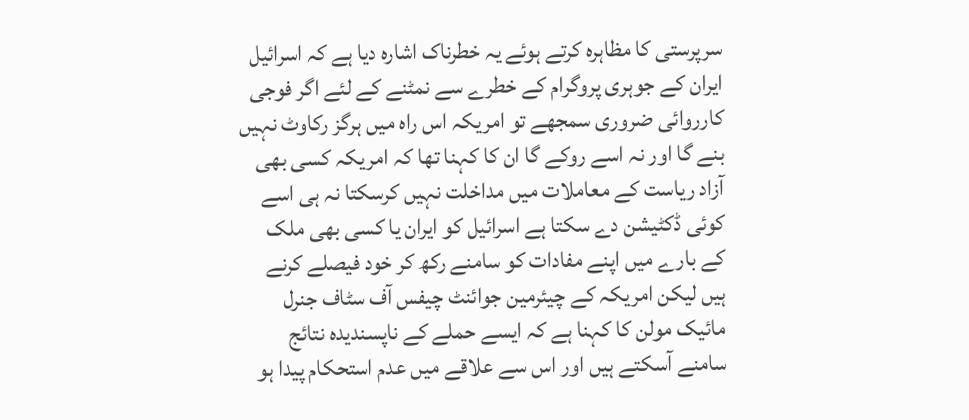سرپرستی کا مظاہرہ کرتے ہوئے یہ خطرناک اشارہ دیا ہے کہ اسرائیل ایران کے جوہری پروگرام کے خطرے سے نمٹنے کے لئے اگر فوجی کارروائی ضروری سمجھے تو امریکہ اس راہ میں ہرگز رکاوٹ نہیں بنے گا اور نہ اسے روکے گا ان کا کہنا تھا کہ امریکہ کسی بھی آزاد ریاست کے معاملات میں مداخلت نہیں کرسکتا نہ ہی اسے کوئی ڈکٹیشن دے سکتا ہے اسرائیل کو ایران یا کسی بھی ملک کے بارے میں اپنے مفادات کو سامنے رکھ کر خود فیصلے کرنے ہیں لیکن امریکہ کے چیئرمین جوائنٹ چیفس آف سٹاف جنرل مائیک مولن کا کہنا ہے کہ ایسے حملے کے ناپسندیدہ نتائج سامنے آسکتے ہیں اور اس سے علاقے میں عدم استحکام پیدا ہو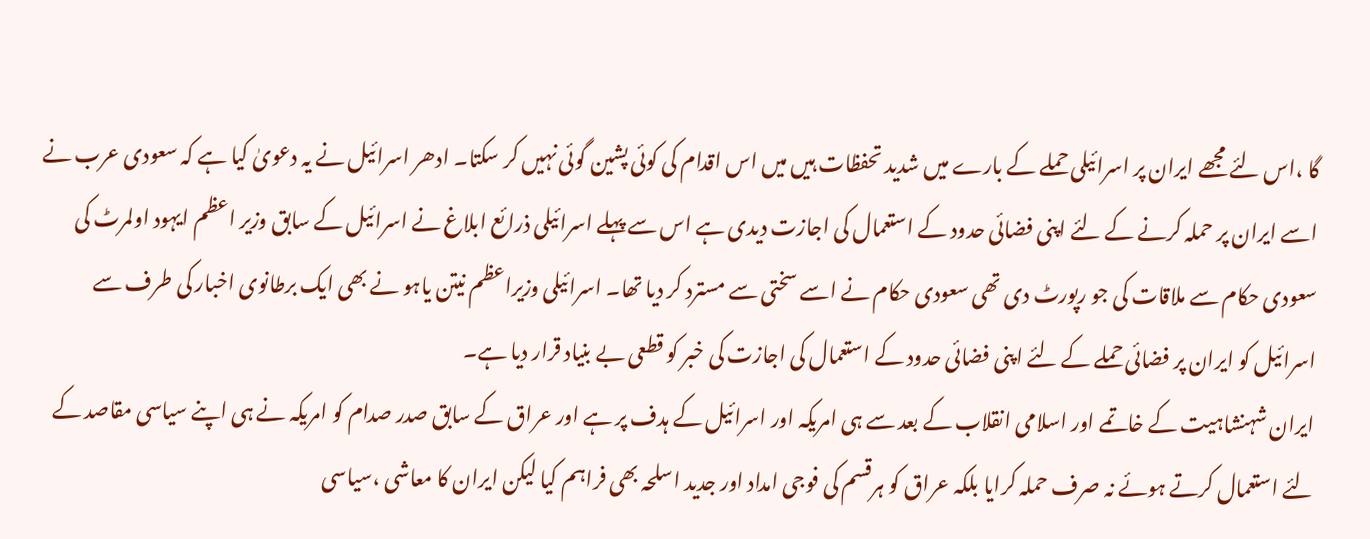گا ،اس لئے مجھے ایران پر اسرائیلی حملے کے بارے میں شدید تحفظات ہیں میں اس اقدام کی کوئی پشین گوئی نہیں کر سکتا۔ ادھر اسرائیل نے یہ دعویٰ کیا ہے کہ سعودی عرب نے اسے ایران پر حملہ کرنے کے لئے اپنی فضائی حدود کے استعمال کی اجازت دیدی ہے اس سے پہلے اسرائیلی ذرائع ابلاغ نے اسرائیل کے سابق وزیر اعظم ایہود اولمرٹ کی سعودی حکام سے ملاقات کی جو رپورٹ دی تھی سعودی حکام نے اسے سختی سے مسترد کر دیا تھا۔ اسرائیلی وزیراعظم نیتن یاہو نے بھی ایک برطانوی اخبار کی طرف سے اسرائیل کو ایران پر فضائی حملے کے لئے اپنی فضائی حدود کے استعمال کی اجازت کی خبر کو قطعی بے بنیاد قرار دیا ہے۔
ایران شہنشاہیت کے خاتمے اور اسلامی انقلاب کے بعد سے ہی امریکہ اور اسرائیل کے ہدف پر ہے اور عراق کے سابق صدر صدام کو امریکہ نے ہی اپنے سیاسی مقاصد کے لئے استعمال کرتے ہوئے نہ صرف حملہ کرایا بلکہ عراق کو ہرقسم کی فوجی امداد اور جدید اسلحہ بھی فراہم کیا لیکن ایران کا معاشی ،سیاسی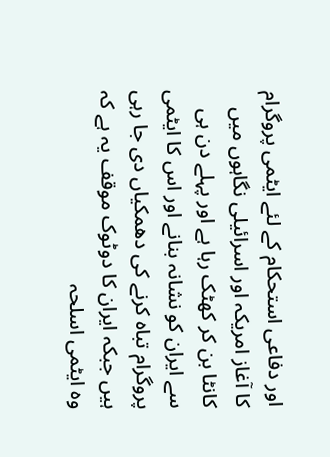اور دفاعی استحکام کے لئے ایٹمی پروگرام کا آغاز امریکہ اور اسرائیلی نگاہوں میں کانٹا بن کر کھٹک رہا ہے اور پہلے دن ہی سے ایران کو نشانہ بنانے اور اس کا ایٹمی پروگرام تباہ کرنے کی دھمکیاں دی جا رہی ہیں جبکہ ایران کا دوٹوک موقف یہ ہے کہ وہ ایٹمی اسلحہ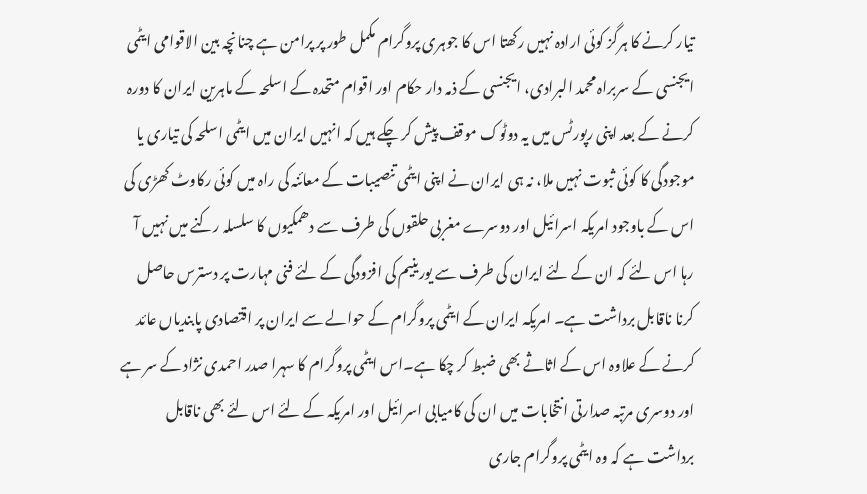تیار کرنے کا ہرگز کوئی ارادہ نہیں رکھتا اس کا جوہری پروگرام مکمل طور پر پرامن ہے چنانچہ بین الاقوامی ایٹمی ایجنسی کے سربراہ محمد البرادی، ایجنسی کے ذمہ دار حکام اور اقوام متحدہ کے اسلحہ کے ماہرین ایران کا دورہ کرنے کے بعد اپنی رپورٹس میں یہ دوٹوک موقف پیش کر چکے ہیں کہ انہیں ایران میں ایٹمی اسلحہ کی تیاری یا موجودگی کا کوئی ثبوت نہیں ملا، نہ ہی ایران نے اپنی ایٹمی تنصیبات کے معائنہ کی راہ میں کوئی رکاوٹ کھڑی کی اس کے باوجود امریکہ اسرائیل اور دوسرے مغربی حلقوں کی طرف سے دھمکیوں کا سلسلہ رکنے میں نہیں آ رہا اس لئے کہ ان کے لئے ایران کی طرف سے یورینیم کی افزودگی کے لئے فنی مہارت پر دسترس حاصل کرنا ناقابل برداشت ہے۔ امریکہ ایران کے ایٹمی پروگرام کے حوالے سے ایران پر اقتصادی پابندیاں عائد کرنے کے علاوہ اس کے اثاثے بھی ضبط کر چکا ہے۔اس ایٹمی پروگرام کا سہرا صدر احمدی نژاد کے سر ہے اور دوسری مرتبہ صدارتی انتخابات میں ان کی کامیابی اسرائیل اور امریکہ کے لئے اس لئے بھی ناقابل برداشت ہے کہ وہ ایٹمی پروگرام جاری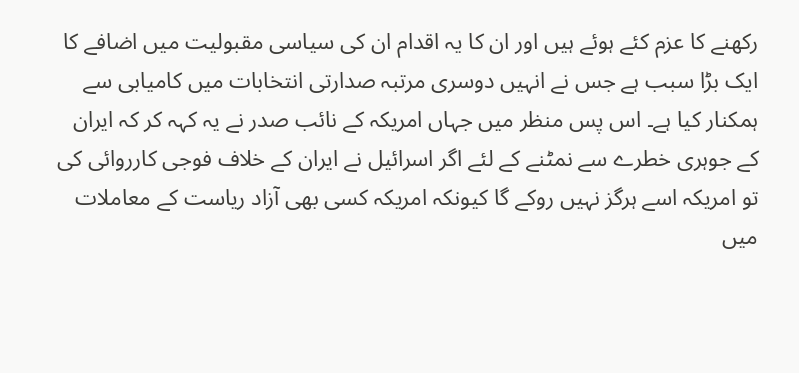رکھنے کا عزم کئے ہوئے ہیں اور ان کا یہ اقدام ان کی سیاسی مقبولیت میں اضافے کا ایک بڑا سبب ہے جس نے انہیں دوسری مرتبہ صدارتی انتخابات میں کامیابی سے ہمکنار کیا ہے۔ اس پس منظر میں جہاں امریکہ کے نائب صدر نے یہ کہہ کر کہ ایران کے جوہری خطرے سے نمٹنے کے لئے اگر اسرائیل نے ایران کے خلاف فوجی کارروائی کی تو امریکہ اسے ہرگز نہیں روکے گا کیونکہ امریکہ کسی بھی آزاد ریاست کے معاملات میں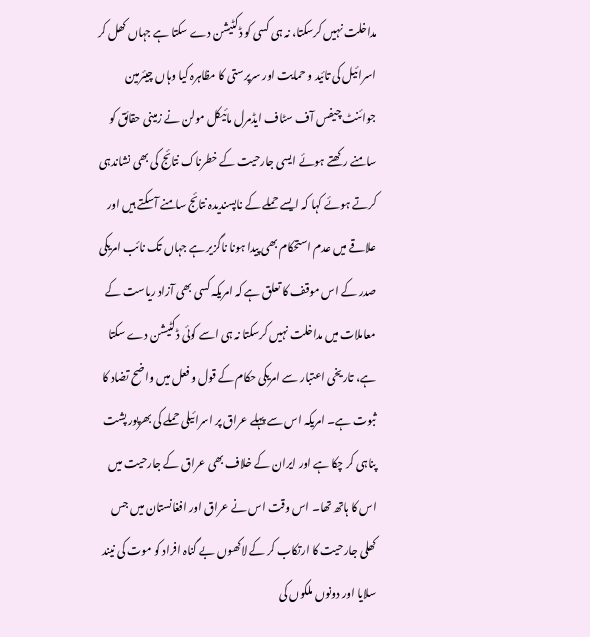مداخلت نہیں کرسکتا، نہ ہی کسی کو ڈکٹیشن دے سکتا ہے جہاں کھل کر اسرائیل کی تائید و حمایت اور سرپرستی کا مظاہرہ کیا وہاں چیئرمین جوائنٹ چیفس آف سٹاف ایڈمرل مائیکل مولن نے زمینی حقائق کو سامنے رکھتے ہوئے ایسی جارحیت کے خطرناک نتائج کی بھی نشاندہی کرتے ہوئے کہا کہ ایسے حملے کے ناپسندیدہ نتائج سامنے آسکتے ہیں اور علاقے میں عدم استحکام بھی پیدا ہونا ناگزیر ہے جہاں تک نائب امریکی صدر کے اس موقف کا تعلق ہے کہ امریکہ کسی بھی آزاد ریاست کے معاملات میں مداخلت نہیں کرسکتا نہ ہی اسے کوئی ڈکٹیشن دے سکتا ہے، تاریخی اعتبار سے امریکی حکام کے قول و فعل میں واضح تضاد کا ثبوت ہے۔ امریکہ اس سے پہلے عراق پر اسرائیلی حملے کی بھرپور پشت پناہی کر چکا ہے اور ایران کے خلاف بھی عراق کے جارحیت میں اس کا ہاتھ تھا۔ اس وقت اس نے عراق اور افغانستان میں جس کھلی جارحیت کا ارتکاب کر کے لاکھوں بے گناہ افراد کو موت کی نیند سلایا اور دونوں ملکوں کی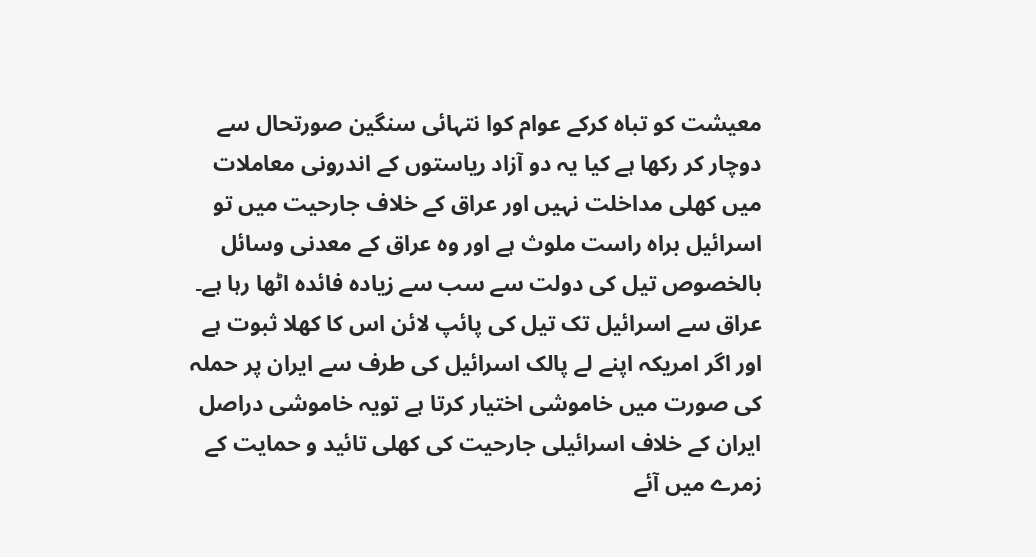معیشت کو تباہ کرکے عوام کوا نتہائی سنگین صورتحال سے دوچار کر رکھا ہے کیا یہ دو آزاد ریاستوں کے اندرونی معاملات میں کھلی مداخلت نہیں اور عراق کے خلاف جارحیت میں تو اسرائیل براہ راست ملوث ہے اور وہ عراق کے معدنی وسائل بالخصوص تیل کی دولت سے سب سے زیادہ فائدہ اٹھا رہا ہے۔ عراق سے اسرائیل تک تیل کی پائپ لائن اس کا کھلا ثبوت ہے اور اگر امریکہ اپنے لے پالک اسرائیل کی طرف سے ایران پر حملہ کی صورت میں خاموشی اختیار کرتا ہے تویہ خاموشی دراصل ایران کے خلاف اسرائیلی جارحیت کی کھلی تائید و حمایت کے زمرے میں آئے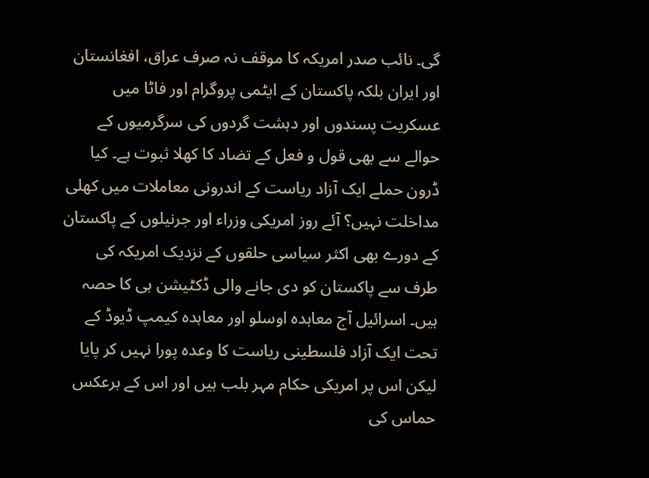گی۔ نائب صدر امریکہ کا موقف نہ صرف عراق، افغانستان اور ایران بلکہ پاکستان کے ایٹمی پروگرام اور فاٹا میں عسکریت پسندوں اور دہشت گردوں کی سرگرمیوں کے حوالے سے بھی قول و فعل کے تضاد کا کھلا ثبوت ہے۔ کیا ڈرون حملے ایک آزاد ریاست کے اندرونی معاملات میں کھلی مداخلت نہیں؟ آئے روز امریکی وزراء اور جرنیلوں کے پاکستان کے دورے بھی اکثر سیاسی حلقوں کے نزدیک امریکہ کی طرف سے پاکستان کو دی جانے والی ڈکٹیشن ہی کا حصہ ہیں۔ اسرائیل آج معاہدہ اوسلو اور معاہدہ کیمپ ڈیوڈ کے تحت ایک آزاد فلسطینی ریاست کا وعدہ پورا نہیں کر پایا لیکن اس پر امریکی حکام مہر بلب ہیں اور اس کے برعکس حماس کی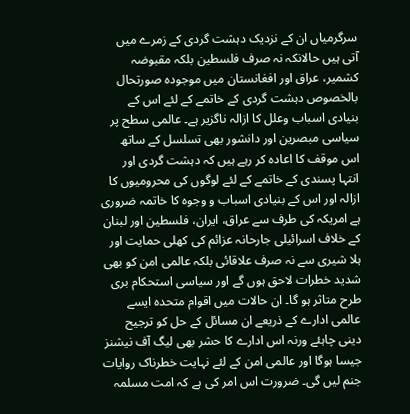سرگرمیاں ان کے نزدیک دہشت گردی کے زمرے میں آتی ہیں حالانکہ نہ صرف فلسطین بلکہ مقبوضہ کشمیر، عراق اور افغانستان میں موجودہ صورتحال بالخصوص دہشت گردی کے خاتمے کے لئے اس کے بنیادی اسباب وعلل کا ازالہ ناگزیر ہے۔ عالمی سطح پر سیاسی مبصرین اور دانشور بھی تسلسل کے ساتھ اس موقف کا اعادہ کر رہے ہیں کہ دہشت گردی اور انتہا پسندی کے خاتمے کے لئے لوگوں کی محرومیوں کا ازالہ اور اس کے بنیادی اسباب و وجوہ کا خاتمہ ضروری ہے امریکہ کی طرف سے عراق، ایران، فلسطین اور لبنان کے خلاف اسرائیلی جارحانہ عزائم کی کھلی حمایت اور ہلا شیری سے نہ صرف علاقائی بلکہ عالمی امن کو بھی شدید خطرات لاحق ہوں گے اور سیاسی استحکام بری طرح متاثر ہو گا۔ ان حالات میں اقوام متحدہ ایسے عالمی ادارے کے ذریعے ان مسائل کے حل کو ترجیح دینی چاہئے ورنہ اس ادارے کا حشر بھی لیگ آف نیشنز جیسا ہوگا اور عالمی امن کے لئے نہایت خطرناک روایات جنم لیں گی۔ ضرورت اس امر کی ہے کہ امت مسلمہ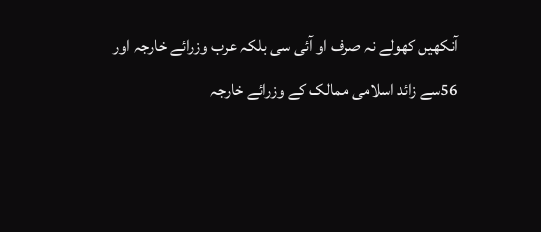آنکھیں کھولے نہ صرف او آئی سی بلکہ عرب وزرائے خارجہ اور 56سے زائد اسلامی ممالک کے وزرائے خارجہ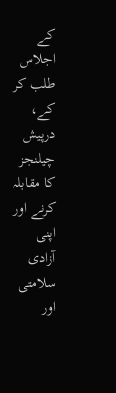کے اجلاس طلب کر کے، درپیش چیلنجز کا مقابلہ کرنے اور اپنی آزادی سلامتی اور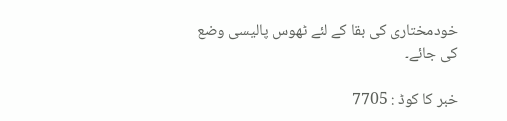خودمختاری کی بقا کے لئے ٹھوس پالیسی وضع کی جائے۔

خبر کا کوڈ : 7705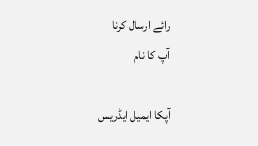رائے ارسال کرنا
آپ کا نام

آپکا ایمیل ایڈریس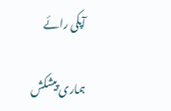آپکی رائے

ہماری پیشکش